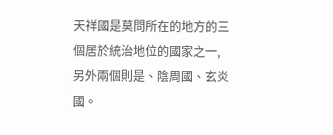天祥國是莫問所在的地方的三個居於統治地位的國家之一,另外兩個則是、陰周國、玄炎國。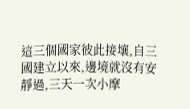這三個國家彼此接壤,自三國建立以來,邊境就沒有安靜過,三天一次小摩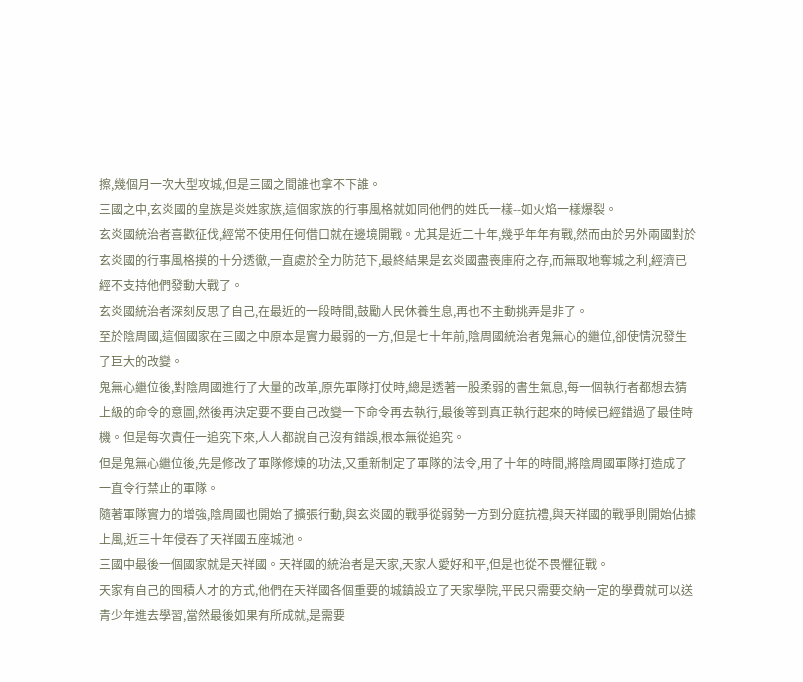擦,幾個月一次大型攻城,但是三國之間誰也拿不下誰。
三國之中,玄炎國的皇族是炎姓家族,這個家族的行事風格就如同他們的姓氏一樣--如火焰一樣爆裂。
玄炎國統治者喜歡征伐,經常不使用任何借口就在邊境開戰。尤其是近二十年,幾乎年年有戰,然而由於另外兩國對於玄炎國的行事風格摸的十分透徹,一直處於全力防范下,最終結果是玄炎國盡喪庫府之存,而無取地奪城之利,經濟已經不支持他們發動大戰了。
玄炎國統治者深刻反思了自己,在最近的一段時間,鼓勵人民休養生息,再也不主動挑弄是非了。
至於陰周國,這個國家在三國之中原本是實力最弱的一方,但是七十年前,陰周國統治者鬼無心的繼位,卻使情況發生了巨大的改變。
鬼無心繼位後,對陰周國進行了大量的改革,原先軍隊打仗時,總是透著一股柔弱的書生氣息,每一個執行者都想去猜上級的命令的意圖,然後再決定要不要自己改變一下命令再去執行,最後等到真正執行起來的時候已經錯過了最佳時機。但是每次責任一追究下來,人人都說自己沒有錯誤,根本無從追究。
但是鬼無心繼位後,先是修改了軍隊修煉的功法,又重新制定了軍隊的法令,用了十年的時間,將陰周國軍隊打造成了一直令行禁止的軍隊。
隨著軍隊實力的增強,陰周國也開始了擴張行動,與玄炎國的戰爭從弱勢一方到分庭抗禮,與天祥國的戰爭則開始佔據上風,近三十年侵吞了天祥國五座城池。
三國中最後一個國家就是天祥國。天祥國的統治者是天家,天家人愛好和平,但是也從不畏懼征戰。
天家有自己的囤積人才的方式,他們在天祥國各個重要的城鎮設立了天家學院,平民只需要交納一定的學費就可以送青少年進去學習,當然最後如果有所成就,是需要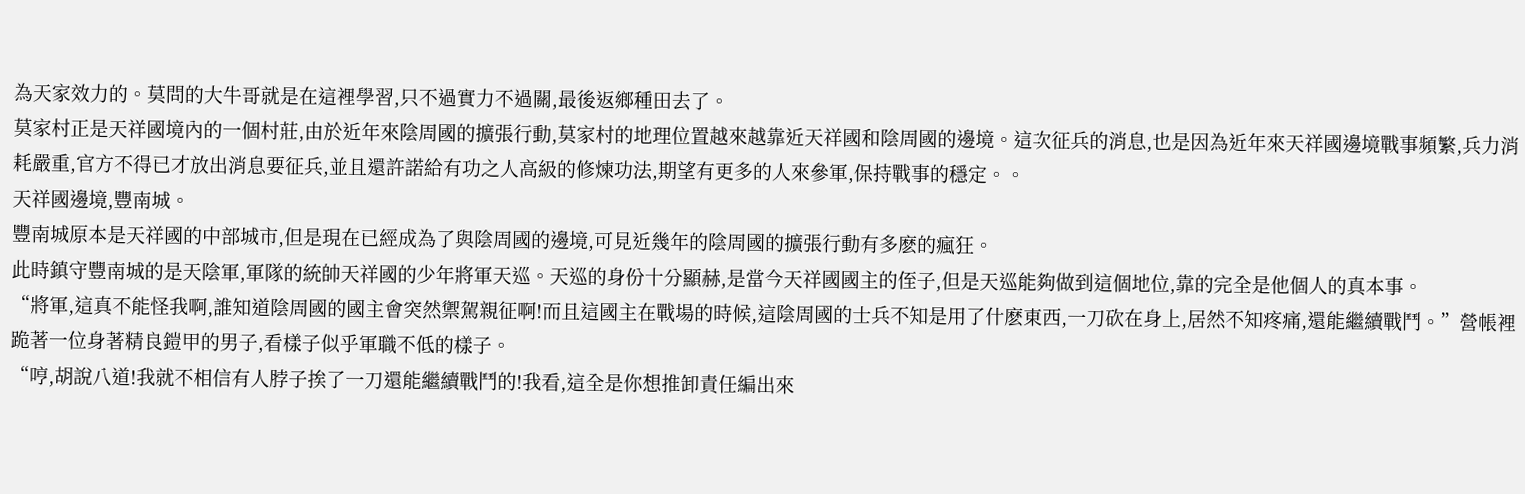為天家效力的。莫問的大牛哥就是在這裡學習,只不過實力不過關,最後返鄉種田去了。
莫家村正是天祥國境內的一個村莊,由於近年來陰周國的擴張行動,莫家村的地理位置越來越靠近天祥國和陰周國的邊境。這次征兵的消息,也是因為近年來天祥國邊境戰事頻繁,兵力消耗嚴重,官方不得已才放出消息要征兵,並且還許諾給有功之人高級的修煉功法,期望有更多的人來參軍,保持戰事的穩定。。
天祥國邊境,豐南城。
豐南城原本是天祥國的中部城市,但是現在已經成為了與陰周國的邊境,可見近幾年的陰周國的擴張行動有多麽的瘋狂。
此時鎮守豐南城的是天陰軍,軍隊的統帥天祥國的少年將軍天巡。天巡的身份十分顯赫,是當今天祥國國主的侄子,但是天巡能夠做到這個地位,靠的完全是他個人的真本事。
“將軍,這真不能怪我啊,誰知道陰周國的國主會突然禦駕親征啊!而且這國主在戰場的時候,這陰周國的士兵不知是用了什麽東西,一刀砍在身上,居然不知疼痛,還能繼續戰鬥。”營帳裡跪著一位身著精良鎧甲的男子,看樣子似乎軍職不低的樣子。
“哼,胡說八道!我就不相信有人脖子挨了一刀還能繼續戰鬥的!我看,這全是你想推卸責任編出來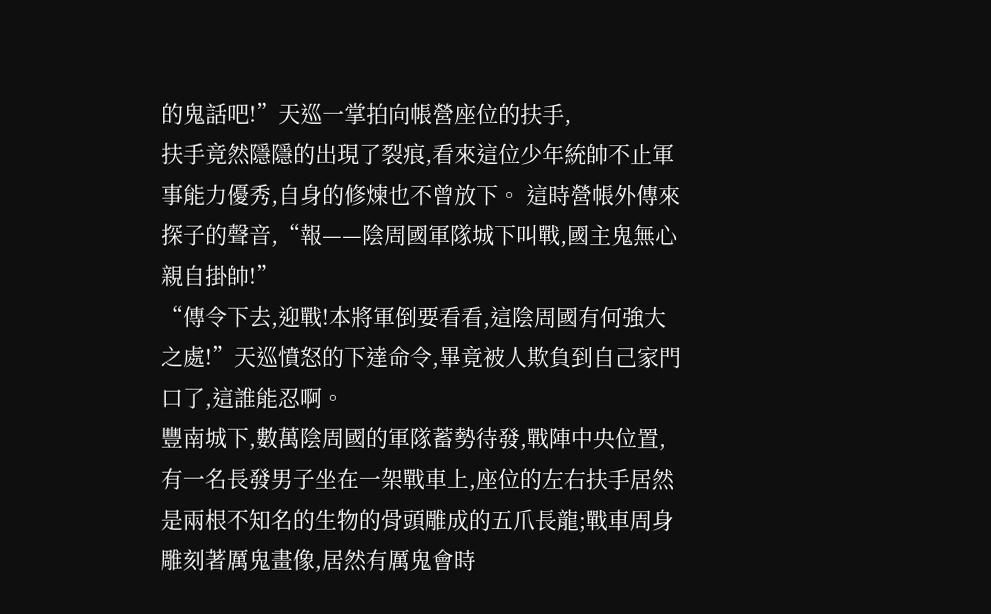的鬼話吧!”天巡一掌拍向帳營座位的扶手,
扶手竟然隱隱的出現了裂痕,看來這位少年統帥不止軍事能力優秀,自身的修煉也不曾放下。 這時營帳外傳來探子的聲音,“報——陰周國軍隊城下叫戰,國主鬼無心親自掛帥!”
“傳令下去,迎戰!本將軍倒要看看,這陰周國有何強大之處!”天巡憤怒的下達命令,畢竟被人欺負到自己家門口了,這誰能忍啊。
豐南城下,數萬陰周國的軍隊蓄勢待發,戰陣中央位置,有一名長發男子坐在一架戰車上,座位的左右扶手居然是兩根不知名的生物的骨頭雕成的五爪長龍;戰車周身雕刻著厲鬼畫像,居然有厲鬼會時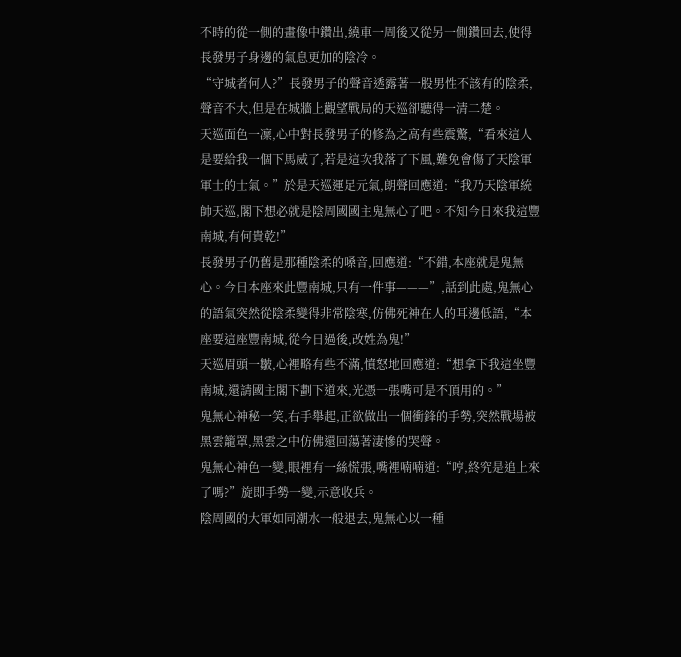不時的從一側的畫像中鑽出,繞車一周後又從另一側鑽回去,使得長發男子身邊的氣息更加的陰冷。
“守城者何人?”長發男子的聲音透露著一股男性不該有的陰柔,聲音不大,但是在城牆上觀望戰局的天巡卻聽得一清二楚。
天巡面色一凜,心中對長發男子的修為之高有些震驚,“看來這人是要給我一個下馬威了,若是這次我落了下風,難免會傷了天陰軍軍士的士氣。”於是天巡運足元氣,朗聲回應道:“我乃天陰軍統帥天巡,閣下想必就是陰周國國主鬼無心了吧。不知今日來我這豐南城,有何貴乾!”
長發男子仍舊是那種陰柔的嗓音,回應道:“不錯,本座就是鬼無心。今日本座來此豐南城,只有一件事———”,話到此處,鬼無心的語氣突然從陰柔變得非常陰寒,仿佛死神在人的耳邊低語,“本座要這座豐南城,從今日過後,改姓為鬼!”
天巡眉頭一皺,心裡略有些不滿,憤怒地回應道:“想拿下我這坐豐南城,還請國主閣下劃下道來,光憑一張嘴可是不頂用的。”
鬼無心神秘一笑,右手舉起,正欲做出一個衝鋒的手勢,突然戰場被黑雲籠罩,黑雲之中仿佛還回蕩著淒慘的哭聲。
鬼無心神色一變,眼裡有一絲慌張,嘴裡喃喃道:“哼,終究是追上來了嗎?”旋即手勢一變,示意收兵。
陰周國的大軍如同潮水一般退去,鬼無心以一種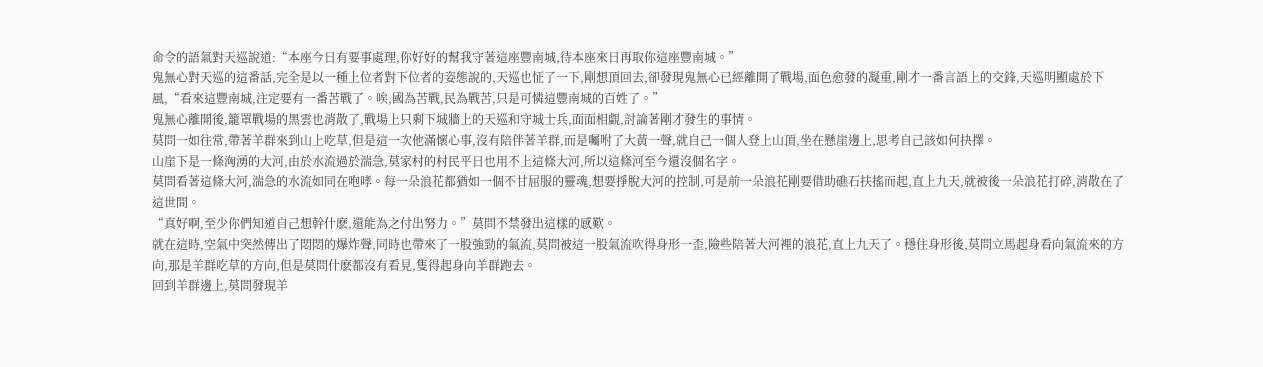命令的語氣對天巡說道:“本座今日有要事處理,你好好的幫我守著這座豐南城,待本座來日再取你這座豐南城。”
鬼無心對天巡的這番話,完全是以一種上位者對下位者的姿態說的,天巡也怔了一下,剛想頂回去,卻發現鬼無心已經離開了戰場,面色愈發的凝重,剛才一番言語上的交鋒,天巡明顯處於下風,“看來這豐南城,注定要有一番苦戰了。唉,國為苦戰,民為戰苦,只是可憐這豐南城的百姓了。”
鬼無心離開後,籠罩戰場的黑雲也消散了,戰場上只剩下城牆上的天巡和守城士兵,面面相覷,討論著剛才發生的事情。
莫問一如往常,帶著羊群來到山上吃草,但是這一次他滿懷心事,沒有陪伴著羊群,而是囑咐了大黃一聲,就自己一個人登上山頂,坐在懸崖邊上,思考自己該如何抉擇。
山崖下是一條洶湧的大河,由於水流過於湍急,莫家村的村民平日也用不上這條大河,所以這條河至今還沒個名字。
莫問看著這條大河,湍急的水流如同在咆哮。每一朵浪花都猶如一個不甘屈服的靈魂,想要掙脫大河的控制,可是前一朵浪花剛要借助礁石扶搖而起,直上九天,就被後一朵浪花打碎,消散在了這世間。
“真好啊,至少你們知道自己想幹什麽,還能為之付出努力。”莫問不禁發出這樣的感歎。
就在這時,空氣中突然傳出了悶悶的爆炸聲,同時也帶來了一股強勁的氣流,莫問被這一股氣流吹得身形一歪,險些陪著大河裡的浪花,直上九天了。穩住身形後,莫問立馬起身看向氣流來的方向,那是羊群吃草的方向,但是莫問什麽都沒有看見,隻得起身向羊群跑去。
回到羊群邊上,莫問發現羊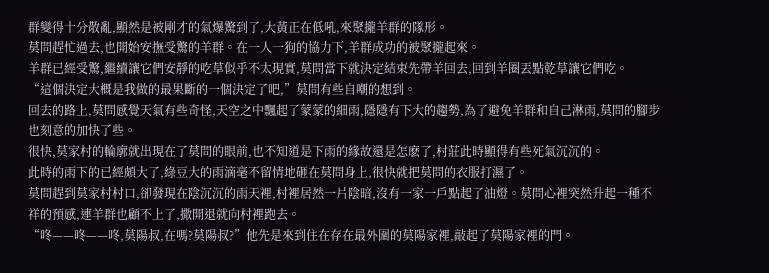群變得十分散亂,顯然是被剛才的氣爆驚到了,大黃正在低吼,來聚攏羊群的隊形。
莫問趕忙過去,也開始安撫受驚的羊群。在一人一狗的協力下,羊群成功的被聚攏起來。
羊群已經受驚,繼續讓它們安靜的吃草似乎不太現實,莫問當下就決定結束先帶羊回去,回到羊圈丟點乾草讓它們吃。
“這個決定大概是我做的最果斷的一個決定了吧,”莫問有些自嘲的想到。
回去的路上,莫問感覺天氣有些奇怪,天空之中飄起了蒙蒙的細雨,隱隱有下大的趨勢,為了避免羊群和自己淋雨,莫問的腳步也刻意的加快了些。
很快,莫家村的輪廓就出現在了莫問的眼前,也不知道是下雨的緣故還是怎麽了,村莊此時顯得有些死氣沉沉的。
此時的雨下的已經頗大了,綠豆大的雨滴毫不留情地砸在莫問身上,很快就把莫問的衣服打濕了。
莫問趕到莫家村村口,卻發現在陰沉沉的雨天裡,村裡居然一片陰暗,沒有一家一戶點起了油燈。莫問心裡突然升起一種不祥的預感,連羊群也顧不上了,撒開退就向村裡跑去。
“咚——咚——咚,莫陽叔,在嗎?莫陽叔?”他先是來到住在存在最外圍的莫陽家裡,敲起了莫陽家裡的門。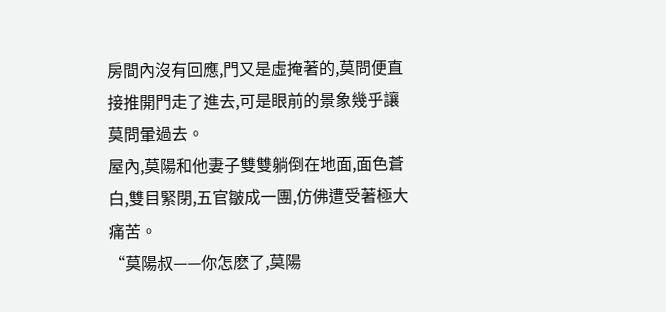房間內沒有回應,門又是虛掩著的,莫問便直接推開門走了進去,可是眼前的景象幾乎讓莫問暈過去。
屋內,莫陽和他妻子雙雙躺倒在地面,面色蒼白,雙目緊閉,五官皺成一團,仿佛遭受著極大痛苦。
“莫陽叔——你怎麽了,莫陽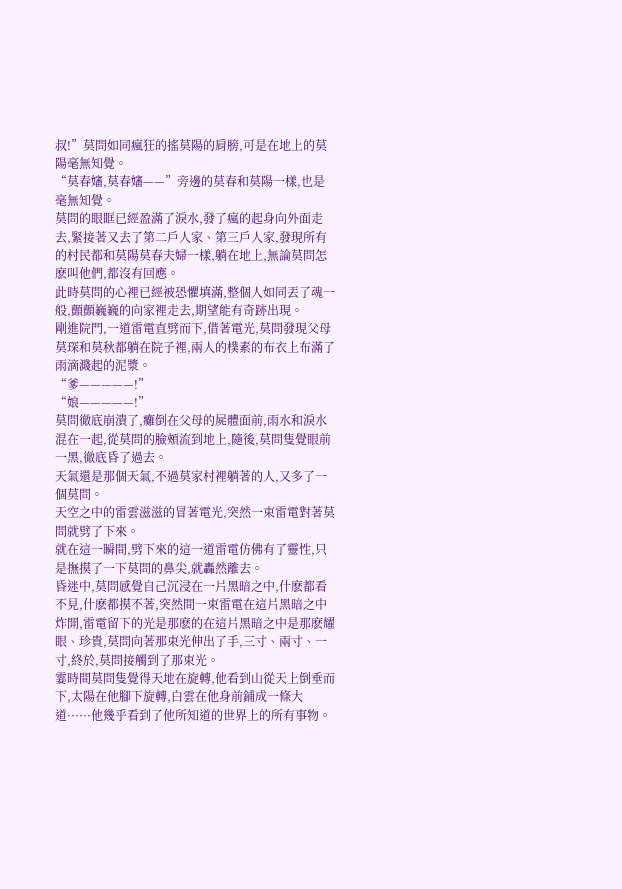叔!”莫問如同瘋狂的搖莫陽的肩膀,可是在地上的莫陽毫無知覺。
“莫春嬸,莫春嬸——”旁邊的莫春和莫陽一樣,也是毫無知覺。
莫問的眼眶已經盈滿了淚水,發了瘋的起身向外面走去,緊接著又去了第二戶人家、第三戶人家,發現所有的村民都和莫陽莫春夫婦一樣,躺在地上,無論莫問怎麽叫他們,都沒有回應。
此時莫問的心裡已經被恐懼填滿,整個人如同丟了魂一般,顫顫巍巍的向家裡走去,期望能有奇跡出現。
剛進院門,一道雷電直劈而下,借著電光,莫問發現父母莫琛和莫秋都躺在院子裡,兩人的樸素的布衣上布滿了雨滴濺起的泥漿。
“爹—————!”
“娘—————!”
莫問徹底崩潰了,癱倒在父母的屍體面前,雨水和淚水混在一起,從莫問的臉頰流到地上,隨後,莫問隻覺眼前一黑,徹底昏了過去。
天氣還是那個天氣,不過莫家村裡躺著的人,又多了一個莫問。
天空之中的雷雲滋滋的冒著電光,突然一束雷電對著莫問就劈了下來。
就在這一瞬間,劈下來的這一道雷電仿佛有了靈性,只是撫摸了一下莫問的鼻尖,就轟然離去。
昏迷中,莫問感覺自己沉浸在一片黑暗之中,什麽都看不見,什麽都摸不著,突然間一束雷電在這片黑暗之中炸開,雷電留下的光是那麽的在這片黑暗之中是那麽耀眼、珍貴,莫問向著那束光伸出了手,三寸、兩寸、一寸,終於,莫問接觸到了那束光。
霎時間莫問隻覺得天地在旋轉,他看到山從天上倒垂而下,太陽在他腳下旋轉,白雲在他身前鋪成一條大道······他幾乎看到了他所知道的世界上的所有事物。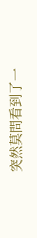突然莫問看到了一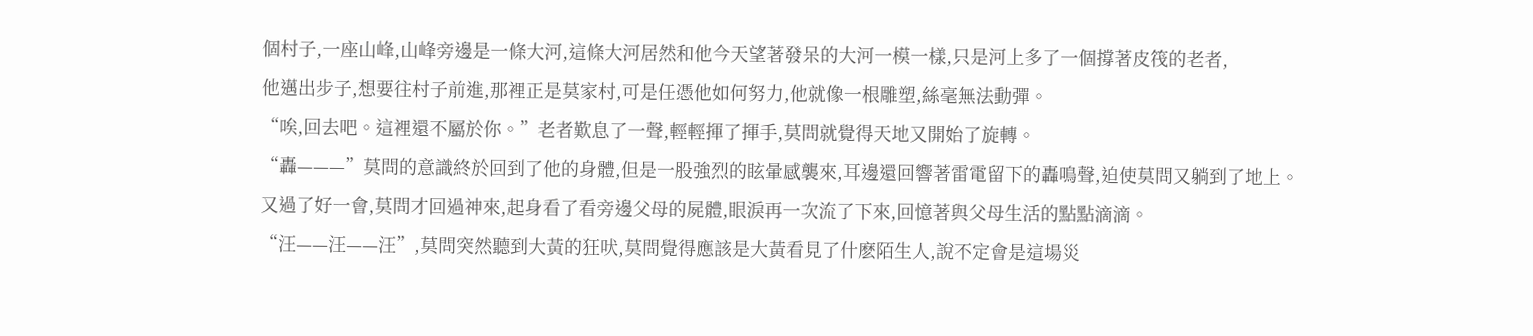個村子,一座山峰,山峰旁邊是一條大河,這條大河居然和他今天望著發呆的大河一模一樣,只是河上多了一個撐著皮筏的老者,
他邁出步子,想要往村子前進,那裡正是莫家村,可是任憑他如何努力,他就像一根雕塑,絲毫無法動彈。
“唉,回去吧。這裡還不屬於你。”老者歎息了一聲,輕輕揮了揮手,莫問就覺得天地又開始了旋轉。
“轟———”莫問的意識終於回到了他的身體,但是一股強烈的眩暈感襲來,耳邊還回響著雷電留下的轟鳴聲,迫使莫問又躺到了地上。
又過了好一會,莫問才回過神來,起身看了看旁邊父母的屍體,眼淚再一次流了下來,回憶著與父母生活的點點滴滴。
“汪——汪——汪”,莫問突然聽到大黃的狂吠,莫問覺得應該是大黃看見了什麽陌生人,說不定會是這場災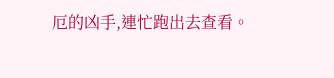厄的凶手,連忙跑出去查看。